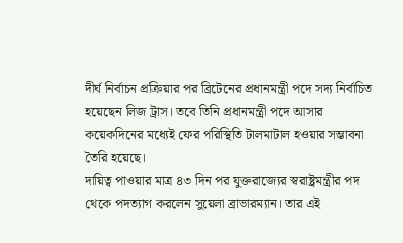দীর্ঘ নির্বাচন প্রক্রিয়ার পর ব্রিটেনের প্রধানমন্ত্রী পদে সদ্য নির্বাচিত হয়েছেন লিজ ট্রাস। তবে তিনি প্রধানমন্ত্রী পদে আসার কয়েকদিনের মধ্যেই ফের পরিস্থিতি টালমাটাল হওয়ার সম্ভাবনা তৈরি হয়েছে।
দায়িত্ব পাওয়ার মাত্র ৪৩ দিন পর যুক্তরাজ্যের স্বরাষ্ট্রমন্ত্রীর পদ থেকে পদত্যাগ করলেন সুয়েলা ব্রাভারম্যান। তার এই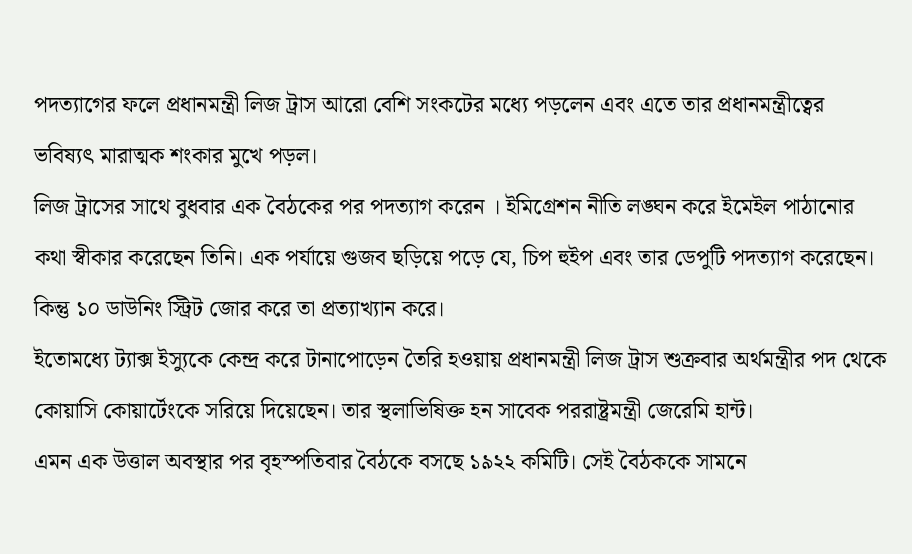পদত্যাগের ফলে প্রধানমন্ত্রী লিজ ট্রাস আরো বেশি সংকটের মধ্যে পড়লেন এবং এতে তার প্রধানমন্ত্রীত্বের ভবিষ্যৎ মারাত্মক শংকার মুখে পড়ল।
লিজ ট্রাসের সাথে বুধবার এক বৈঠকের পর পদত্যাগ করেন । ইমিগ্রেশন নীতি লঙ্ঘন করে ইমেইল পাঠানোর কথা স্বীকার করেছেন তিনি। এক পর্যায়ে গুজব ছড়িয়ে পড়ে যে, চিপ হুইপ এবং তার ডেপুটি পদত্যাগ করেছেন। কিন্তু ১০ ডাউনিং স্ট্রিট জোর করে তা প্রত্যাখ্যান করে।
ইতোমধ্যে ট্যাক্স ইস্যুকে কেন্দ্র করে টানাপোড়েন তৈরি হওয়ায় প্রধানমন্ত্রী লিজ ট্রাস শুক্রবার অর্থমন্ত্রীর পদ থেকে কোয়াসি কোয়ার্টেংকে সরিয়ে দিয়েছেন। তার স্থলাভিষিক্ত হন সাবেক পররাষ্ট্রমন্ত্রী জেরেমি হান্ট।
এমন এক উত্তাল অবস্থার পর বৃহস্পতিবার বৈঠকে বসছে ১৯২২ কমিটি। সেই বৈঠককে সামনে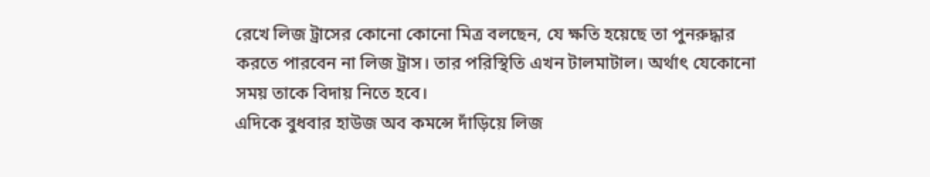রেখে লিজ ট্রাসের কোনো কোনো মিত্র বলছেন, যে ক্ষতি হয়েছে তা পুনরুদ্ধার করতে পারবেন না লিজ ট্রাস। তার পরিস্থিতি এখন টালমাটাল। অর্থাৎ যেকোনো সময় তাকে বিদায় নিতে হবে।
এদিকে বুধবার হাউজ অব কমন্সে দাঁড়িয়ে লিজ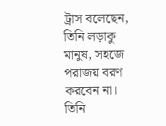ট্রাস বলেছেন, তিনি লড়াকু মানুষ, সহজে পরাজয় বরণ করবেন না। তিনি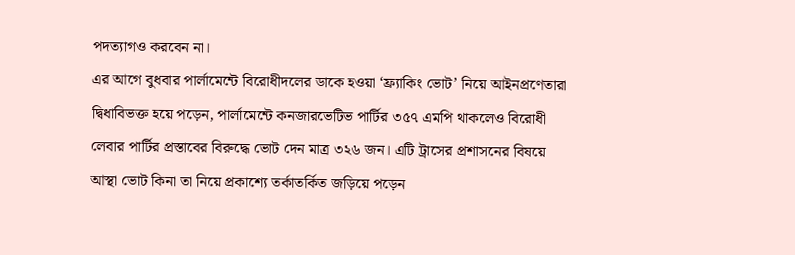পদত্যাগও করবেন না।
এর আগে বুধবার পার্লামেন্টে বিরোধীদলের ডাকে হওয়া ‘ফ্র্যাকিং ভোট’ নিয়ে আইনপ্রণেতারা দ্বিধাবিভক্ত হয়ে পড়েন, পার্লামেন্টে কনজারভেটিভ পার্টির ৩৫৭ এমপি থাকলেও বিরোধী লেবার পার্টির প্রস্তাবের বিরুদ্ধে ভোট দেন মাত্র ৩২৬ জন। এটি ট্রাসের প্রশাসনের বিষয়ে আস্থা ভোট কিনা তা নিয়ে প্রকাশ্যে তর্কাতর্কিত জড়িয়ে পড়েন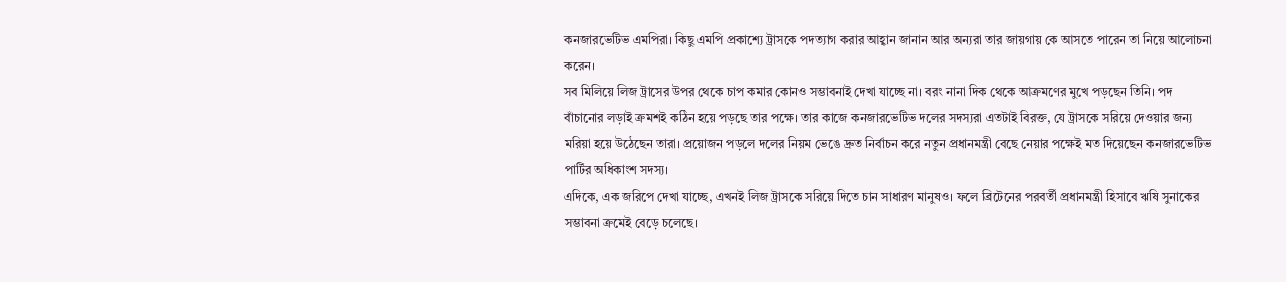কনজারভেটিভ এমপিরা। কিছু এমপি প্রকাশ্যে ট্রাসকে পদত্যাগ করার আহ্বান জানান আর অন্যরা তার জায়গায় কে আসতে পারেন তা নিয়ে আলোচনা করেন।
সব মিলিয়ে লিজ ট্রাসের উপর থেকে চাপ কমার কোনও সম্ভাবনাই দেখা যাচ্ছে না। বরং নানা দিক থেকে আক্রমণের মুখে পড়ছেন তিনি। পদ বাঁচানোর লড়াই ক্রমশই কঠিন হয়ে পড়ছে তার পক্ষে। তার কাজে কনজারভেটিভ দলের সদস্যরা এতটাই বিরক্ত, যে ট্রাসকে সরিয়ে দেওয়ার জন্য মরিয়া হয়ে উঠেছেন তারা। প্রয়োজন পড়লে দলের নিয়ম ভেঙে দ্রুত নির্বাচন করে নতুন প্রধানমন্ত্রী বেছে নেয়ার পক্ষেই মত দিয়েছেন কনজারভেটিভ পার্টির অধিকাংশ সদস্য।
এদিকে, এক জরিপে দেখা যাচ্ছে, এখনই লিজ ট্রাসকে সরিয়ে দিতে চান সাধারণ মানুষও। ফলে ব্রিটেনের পরবর্তী প্রধানমন্ত্রী হিসাবে ঋষি সুনাকের সম্ভাবনা ক্রমেই বেড়ে চলেছে।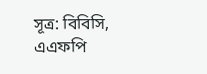সূত্র: বিবিসি, এএফপি